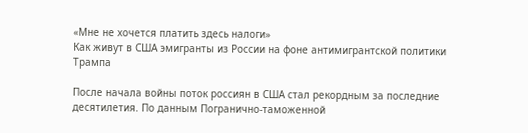«Мне не хочется платить здесь налоги»
Как живут в США эмигранты из России на фоне антимигрантской политики Трампа

После начала войны поток россиян в США стал рекордным за последние десятилетия. По данным Погранично-таможенной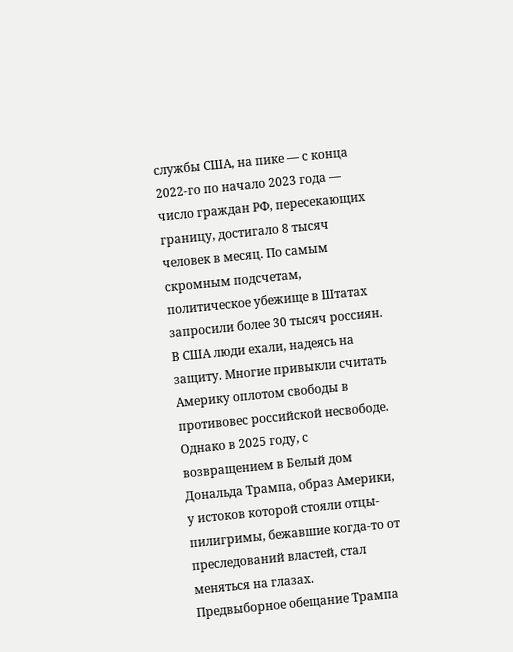службы США, на пике — с конца 2022-го по начало 2023 года — число граждан РФ, пересекающих границу, достигало 8 тысяч человек в месяц. По самым скромным подсчетам, политическое убежище в Штатах запросили более 30 тысяч россиян.
В США люди ехали, надеясь на защиту. Многие привыкли считать Америку оплотом свободы в противовес российской несвободе. Однако в 2025 году, с возвращением в Белый дом Дональда Трампа, образ Америки, у истоков которой стояли отцы-пилигримы, бежавшие когда-то от преследований властей, стал меняться на глазах.
Предвыборное обещание Трампа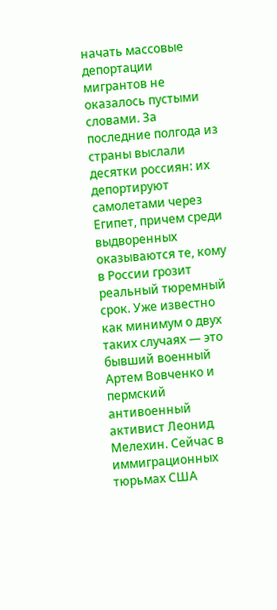начать массовые депортации мигрантов не оказалось пустыми словами. За последние полгода из страны выслали десятки россиян: их депортируют самолетами через Египет, причем среди выдворенных оказываются те, кому в России грозит реальный тюремный срок. Уже известно как минимум о двух таких случаях — это бывший военный Артем Вовченко и пермский антивоенный активист Леонид Мелехин. Сейчас в иммиграционных тюрьмах США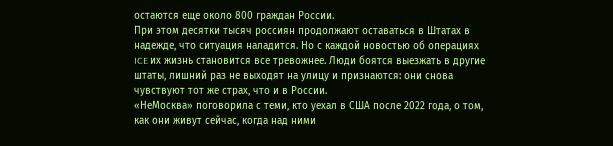остаются еще около 800 граждан России.
При этом десятки тысяч россиян продолжают оставаться в Штатах в надежде, что ситуация наладится. Но с каждой новостью об операциях ICE их жизнь становится все тревожнее. Люди боятся выезжать в другие штаты, лишний раз не выходят на улицу и признаются: они снова чувствуют тот же страх, что и в России.
«НеМосква» поговорила с теми, кто уехал в США после 2022 года, о том, как они живут сейчас, когда над ними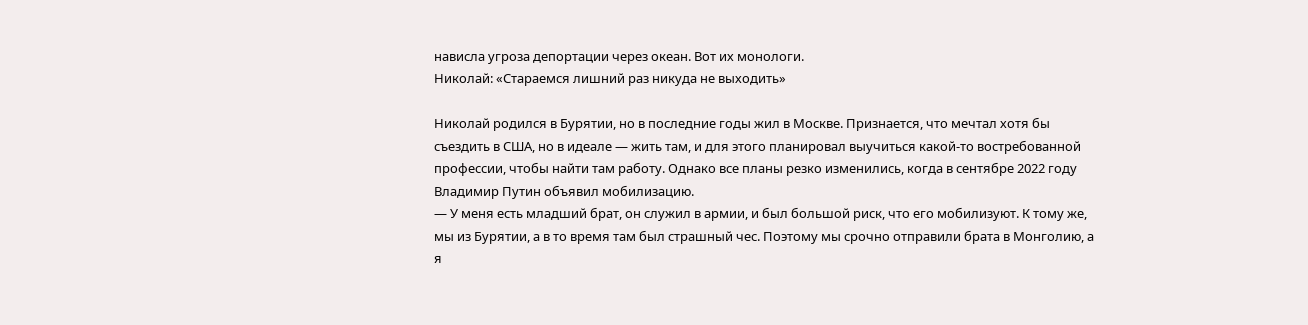нависла угроза депортации через океан. Вот их монологи.
Николай: «Стараемся лишний раз никуда не выходить»

Николай родился в Бурятии, но в последние годы жил в Москве. Признается, что мечтал хотя бы съездить в США, но в идеале — жить там, и для этого планировал выучиться какой-то востребованной профессии, чтобы найти там работу. Однако все планы резко изменились, когда в сентябре 2022 году Владимир Путин объявил мобилизацию.
— У меня есть младший брат, он служил в армии, и был большой риск, что его мобилизуют. К тому же, мы из Бурятии, а в то время там был страшный чес. Поэтому мы срочно отправили брата в Монголию, а я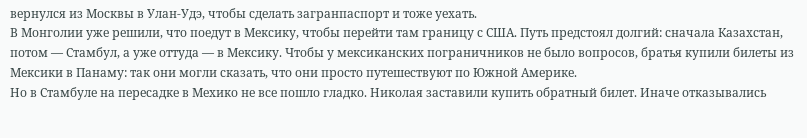вернулся из Москвы в Улан-Удэ, чтобы сделать загранпаспорт и тоже уехать.
В Монголии уже решили, что поедут в Мексику, чтобы перейти там границу с США. Путь предстоял долгий: сначала Казахстан, потом — Стамбул, а уже оттуда — в Мексику. Чтобы у мексиканских пограничников не было вопросов, братья купили билеты из Мексики в Панаму: так они могли сказать, что они просто путешествуют по Южной Америке.
Но в Стамбуле на пересадке в Мехико не все пошло гладко. Николая заставили купить обратный билет. Иначе отказывались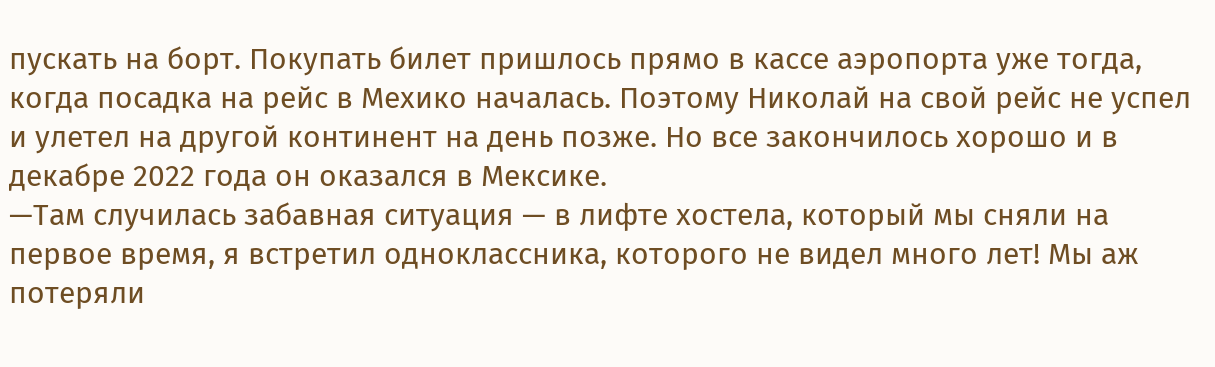пускать на борт. Покупать билет пришлось прямо в кассе аэропорта уже тогда, когда посадка на рейс в Мехико началась. Поэтому Николай на свой рейс не успел и улетел на другой континент на день позже. Но все закончилось хорошо и в декабре 2022 года он оказался в Мексике.
—Там случилась забавная ситуация — в лифте хостела, который мы сняли на первое время, я встретил одноклассника, которого не видел много лет! Мы аж потеряли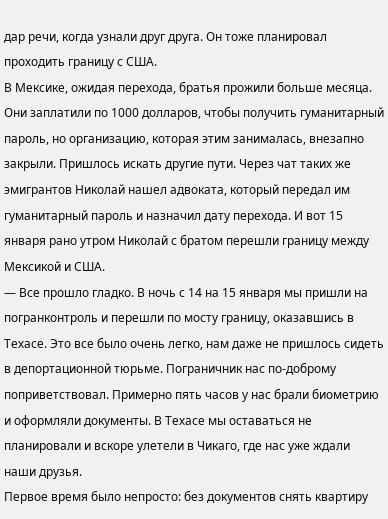дар речи, когда узнали друг друга. Он тоже планировал проходить границу с США.
В Мексике, ожидая перехода, братья прожили больше месяца. Они заплатили по 1000 долларов, чтобы получить гуманитарный пароль, но организацию, которая этим занималась, внезапно закрыли. Пришлось искать другие пути. Через чат таких же эмигрантов Николай нашел адвоката, который передал им гуманитарный пароль и назначил дату перехода. И вот 15 января рано утром Николай с братом перешли границу между Мексикой и США.
— Все прошло гладко. В ночь с 14 на 15 января мы пришли на погранконтроль и перешли по мосту границу, оказавшись в Техасе. Это все было очень легко, нам даже не пришлось сидеть в депортационной тюрьме. Пограничник нас по-доброму поприветствовал. Примерно пять часов у нас брали биометрию и оформляли документы. В Техасе мы оставаться не планировали и вскоре улетели в Чикаго, где нас уже ждали наши друзья.
Первое время было непросто: без документов снять квартиру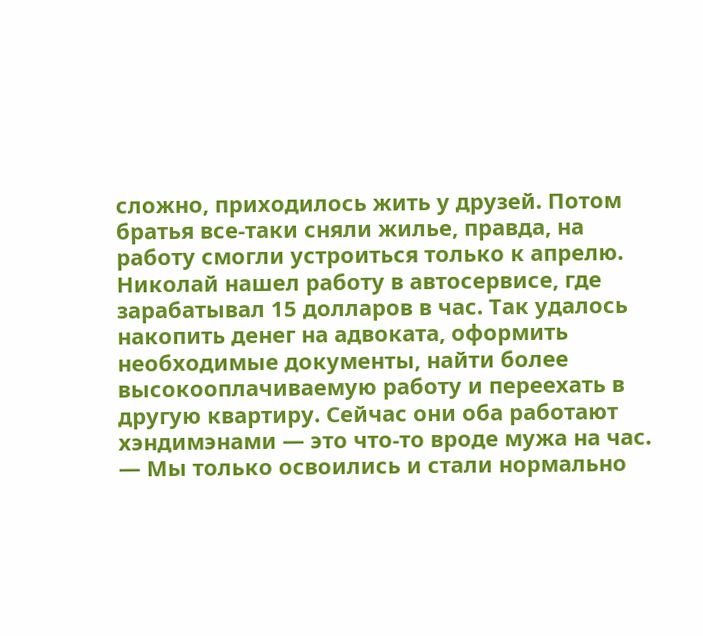сложно, приходилось жить у друзей. Потом братья все-таки сняли жилье, правда, на работу смогли устроиться только к апрелю. Николай нашел работу в автосервисе, где зарабатывал 15 долларов в час. Так удалось накопить денег на адвоката, оформить необходимые документы, найти более высокооплачиваемую работу и переехать в другую квартиру. Сейчас они оба работают хэндимэнами — это что-то вроде мужа на час.
— Мы только освоились и стали нормально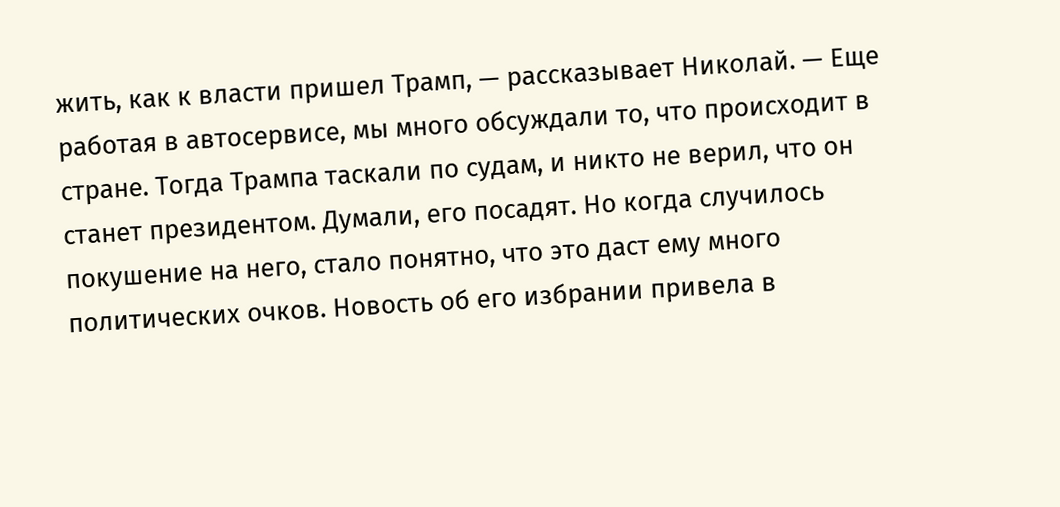жить, как к власти пришел Трамп, — рассказывает Николай. — Еще работая в автосервисе, мы много обсуждали то, что происходит в стране. Тогда Трампа таскали по судам, и никто не верил, что он станет президентом. Думали, его посадят. Но когда случилось покушение на него, стало понятно, что это даст ему много политических очков. Новость об его избрании привела в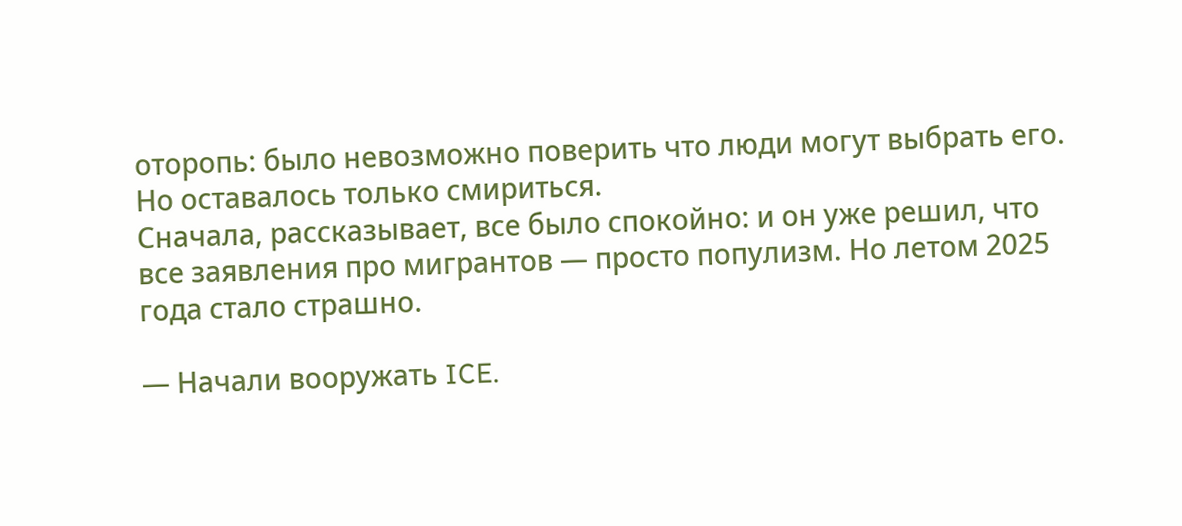оторопь: было невозможно поверить что люди могут выбрать его. Но оставалось только смириться.
Сначала, рассказывает, все было спокойно: и он уже решил, что все заявления про мигрантов — просто популизм. Но летом 2025 года стало страшно.

— Начали вооружать ICE.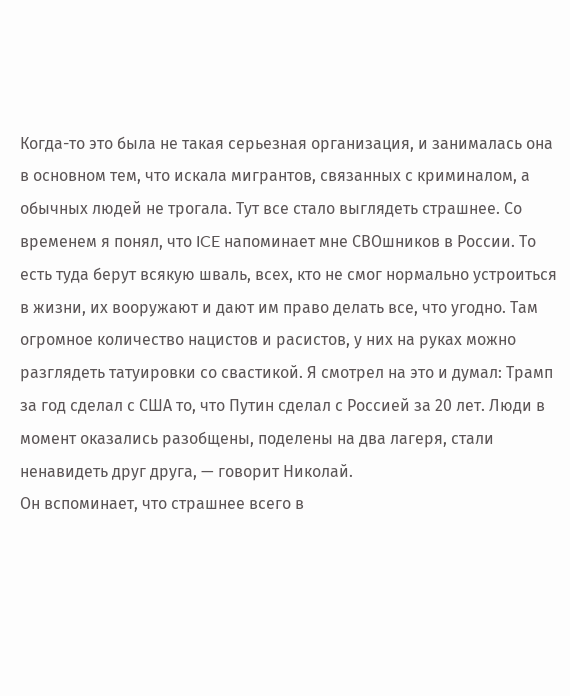Когда-то это была не такая серьезная организация, и занималась она в основном тем, что искала мигрантов, связанных с криминалом, а обычных людей не трогала. Тут все стало выглядеть страшнее. Со временем я понял, что ICE напоминает мне СВОшников в России. То есть туда берут всякую шваль, всех, кто не смог нормально устроиться в жизни, их вооружают и дают им право делать все, что угодно. Там огромное количество нацистов и расистов, у них на руках можно разглядеть татуировки со свастикой. Я смотрел на это и думал: Трамп за год сделал с США то, что Путин сделал с Россией за 20 лет. Люди в момент оказались разобщены, поделены на два лагеря, стали ненавидеть друг друга, — говорит Николай.
Он вспоминает, что страшнее всего в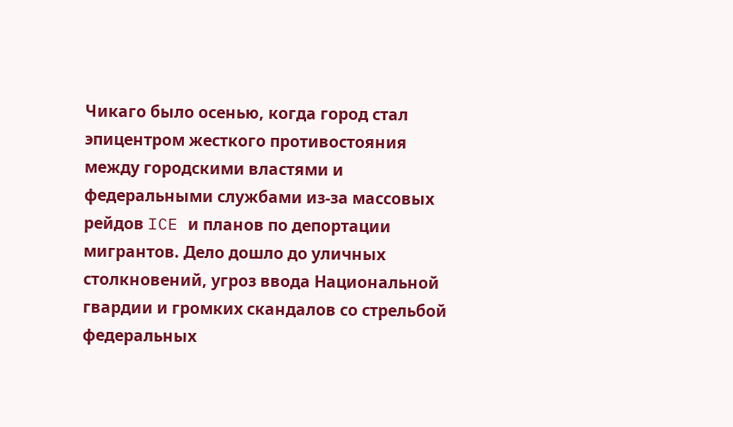Чикаго было осенью, когда город стал эпицентром жесткого противостояния между городскими властями и федеральными службами из-за массовых рейдов ICE и планов по депортации мигрантов. Дело дошло до уличных столкновений, угроз ввода Национальной гвардии и громких скандалов со стрельбой федеральных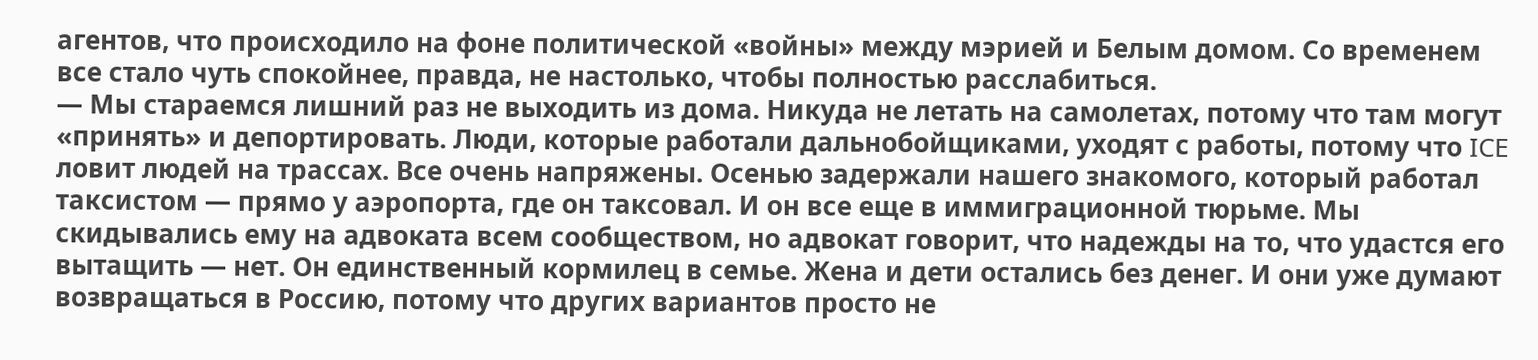агентов, что происходило на фоне политической «войны» между мэрией и Белым домом. Со временем все стало чуть спокойнее, правда, не настолько, чтобы полностью расслабиться.
— Мы стараемся лишний раз не выходить из дома. Никуда не летать на самолетах, потому что там могут «принять» и депортировать. Люди, которые работали дальнобойщиками, уходят с работы, потому что ICE ловит людей на трассах. Все очень напряжены. Осенью задержали нашего знакомого, который работал таксистом — прямо у аэропорта, где он таксовал. И он все еще в иммиграционной тюрьме. Мы скидывались ему на адвоката всем сообществом, но адвокат говорит, что надежды на то, что удастся его вытащить — нет. Он единственный кормилец в семье. Жена и дети остались без денег. И они уже думают возвращаться в Россию, потому что других вариантов просто не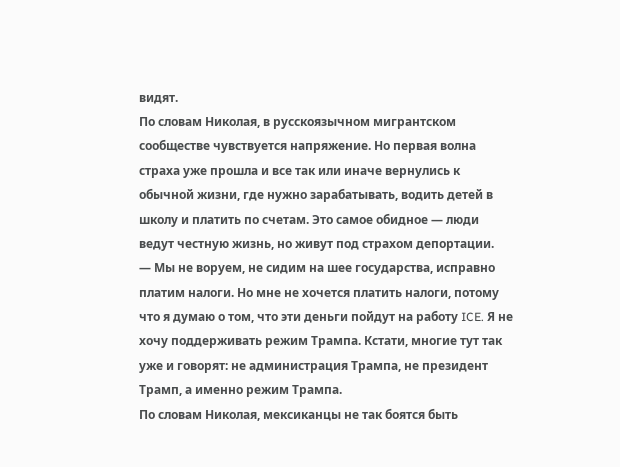видят.
По словам Николая, в русскоязычном мигрантском сообществе чувствуется напряжение. Но первая волна страха уже прошла и все так или иначе вернулись к обычной жизни, где нужно зарабатывать, водить детей в школу и платить по счетам. Это самое обидное — люди ведут честную жизнь, но живут под страхом депортации.
— Мы не воруем, не сидим на шее государства, исправно платим налоги. Но мне не хочется платить налоги, потому что я думаю о том, что эти деньги пойдут на работу ICE. Я не хочу поддерживать режим Трампа. Кстати, многие тут так уже и говорят: не администрация Трампа, не президент Трамп, а именно режим Трампа.
По словам Николая, мексиканцы не так боятся быть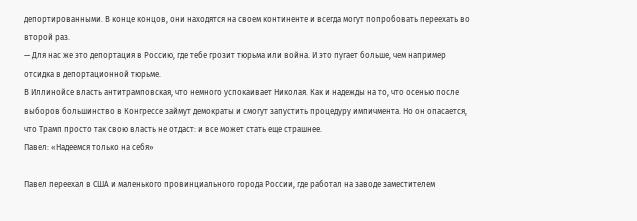депортированными. В конце концов, они находятся на своем континенте и всегда могут попробовать переехать во второй раз.
— Для нас же это депортация в Россию, где тебе грозит тюрьма или война. И это пугает больше, чем например отсидка в депортационной тюрьме.
В Иллинойсе власть антитрамповская, что немного успокаивает Николая. Как и надежды на то, что осенью после выборов большинство в Конгрессе займут демократы и смогут запустить процедуру импичмента. Но он опасается, что Трамп просто так свою власть не отдаст: и все может стать еще страшнее.
Павел: «Надеемся только на себя»

Павел переехал в США и маленького провинциального города России, где работал на заводе заместителем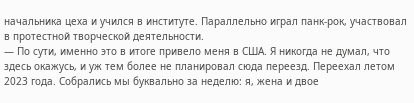начальника цеха и учился в институте. Параллельно играл панк-рок, участвовал в протестной творческой деятельности.
— По сути, именно это в итоге привело меня в США. Я никогда не думал, что здесь окажусь, и уж тем более не планировал сюда переезд. Переехал летом 2023 года. Собрались мы буквально за неделю: я, жена и двое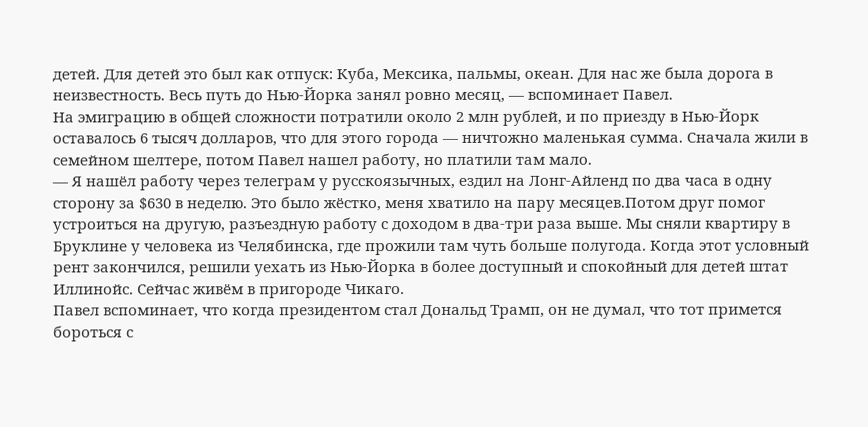детей. Для детей это был как отпуск: Куба, Мексика, пальмы, океан. Для нас же была дорога в неизвестность. Весь путь до Нью-Йорка занял ровно месяц, — вспоминает Павел.
На эмиграцию в общей сложности потратили около 2 млн рублей, и по приезду в Нью-Йорк оставалось 6 тысяч долларов, что для этого города — ничтожно маленькая сумма. Сначала жили в семейном шелтере, потом Павел нашел работу, но платили там мало.
— Я нашёл работу через телеграм у русскоязычных, ездил на Лонг-Айленд по два часа в одну сторону за $630 в неделю. Это было жёстко, меня хватило на пару месяцев.Потом друг помог устроиться на другую, разъездную работу с доходом в два-три раза выше. Мы сняли квартиру в Бруклине у человека из Челябинска, где прожили там чуть больше полугода. Когда этот условный рент закончился, решили уехать из Нью-Йорка в более доступный и спокойный для детей штат Иллинойс. Сейчас живём в пригороде Чикаго.
Павел вспоминает, что когда президентом стал Дональд Трамп, он не думал, что тот примется бороться с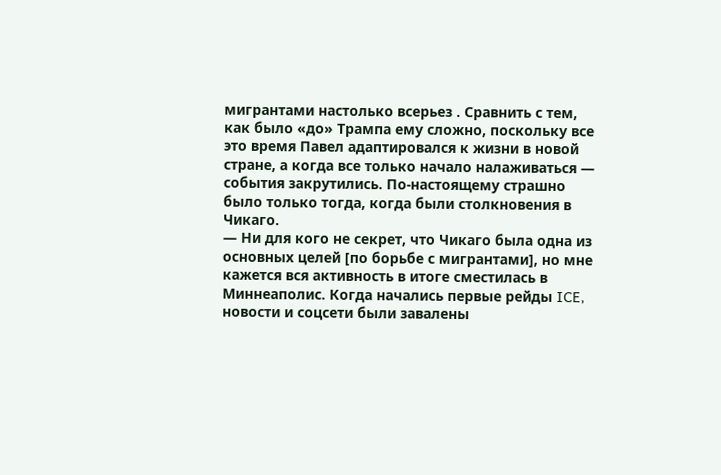мигрантами настолько всерьез . Сравнить с тем, как было «до» Трампа ему сложно, поскольку все это время Павел адаптировался к жизни в новой стране, а когда все только начало налаживаться — события закрутились. По-настоящему страшно было только тогда, когда были столкновения в Чикаго.
— Ни для кого не секрет, что Чикаго была одна из основных целей [по борьбе с мигрантами], но мне кажется вся активность в итоге сместилась в Миннеаполис. Когда начались первые рейды ICE, новости и соцсети были завалены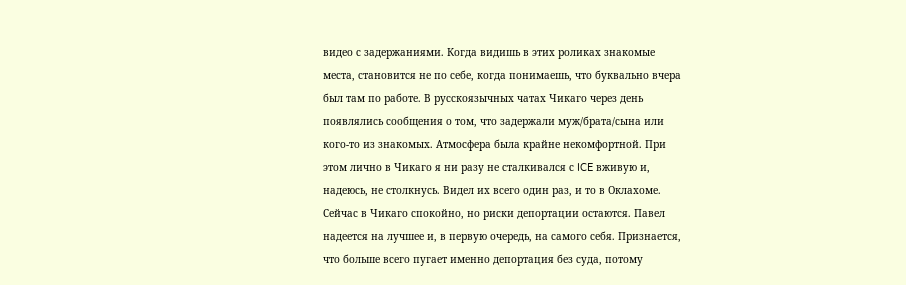видео с задержаниями. Когда видишь в этих роликах знакомые места, становится не по себе, когда понимаешь, что буквально вчера был там по работе. В русскоязычных чатах Чикаго через день появлялись сообщения о том, что задержали муж/брата/сына или кого-то из знакомых. Атмосфера была крайне некомфортной. При этом лично в Чикаго я ни разу не сталкивался с ICE вживую и, надеюсь, не столкнусь. Видел их всего один раз, и то в Оклахоме.
Сейчас в Чикаго спокойно, но риски депортации остаются. Павел надеется на лучшее и, в первую очередь, на самого себя. Признается, что больше всего пугает именно депортация без суда, потому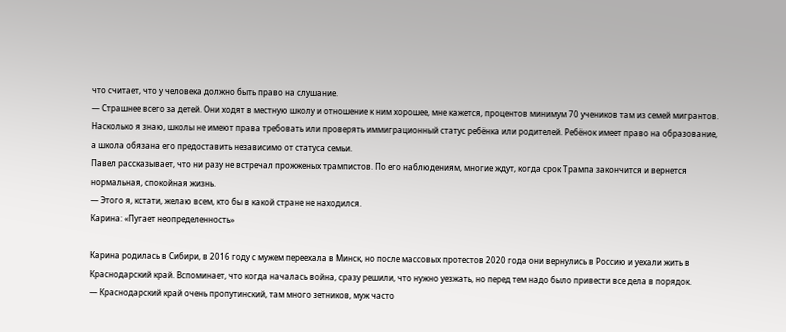что считает, что у человека должно быть право на слушание.
— Страшнее всего за детей. Они ходят в местную школу и отношение к ним хорошее, мне кажется, процентов минимум 70 учеников там из семей мигрантов. Насколько я знаю, школы не имеют права требовать или проверять иммиграционный статус ребёнка или родителей. Ребёнок имеет право на образование, а школа обязана его предоставить независимо от статуса семьи.
Павел рассказывает, что ни разу не встречал прожженых трампистов. По его наблюдениям, многие ждут, когда срок Трампа закончится и вернется нормальная, спокойная жизнь.
— Этого я, кстати, желаю всем, кто бы в какой стране не находился.
Карина: «Пугает неопределенность»

Карина родилась в Сибири, в 2016 году с мужем переехала в Минск, но после массовых протестов 2020 года они вернулись в Россию и уехали жить в Краснодарский край. Вспоминает, что когда началась война, сразу решили, что нужно уезжать, но перед тем надо было привести все дела в порядок.
— Краснодарский край очень пропутинский, там много зетников, муж часто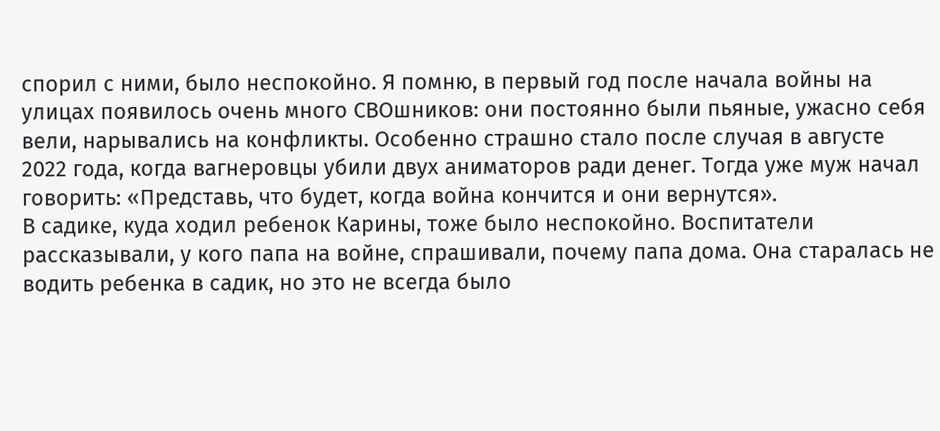спорил с ними, было неспокойно. Я помню, в первый год после начала войны на улицах появилось очень много СВОшников: они постоянно были пьяные, ужасно себя вели, нарывались на конфликты. Особенно страшно стало после случая в августе 2022 года, когда вагнеровцы убили двух аниматоров ради денег. Тогда уже муж начал говорить: «Представь, что будет, когда война кончится и они вернутся».
В садике, куда ходил ребенок Карины, тоже было неспокойно. Воспитатели рассказывали, у кого папа на войне, спрашивали, почему папа дома. Она старалась не водить ребенка в садик, но это не всегда было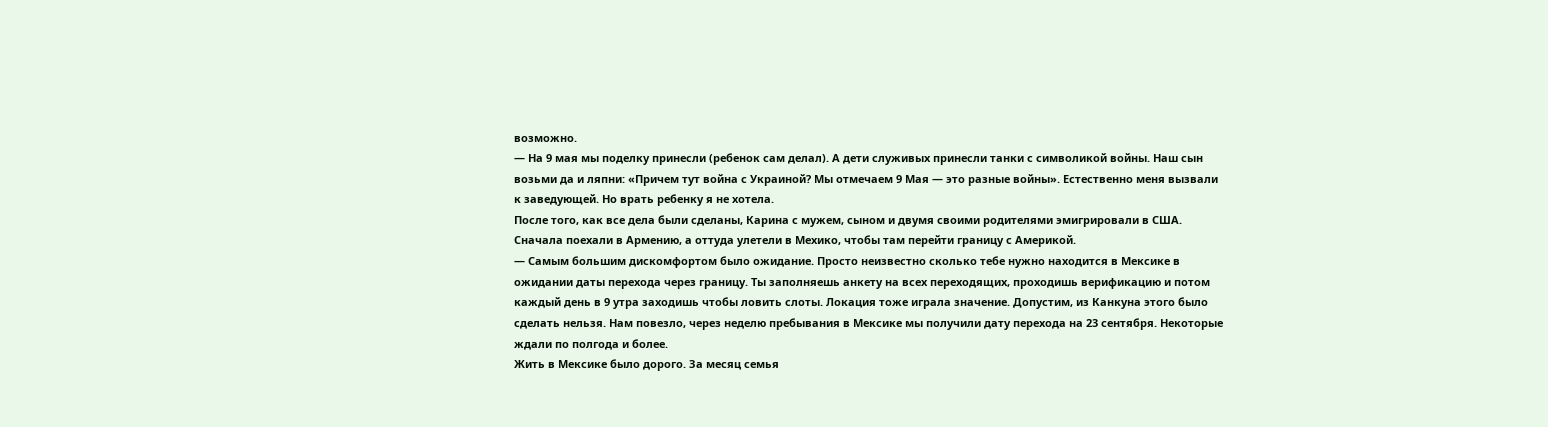возможно.
— На 9 мая мы поделку принесли (ребенок сам делал). А дети служивых принесли танки с символикой войны. Наш сын возьми да и ляпни: «Причем тут война с Украиной? Мы отмечаем 9 Мая — это разные войны». Естественно меня вызвали к заведующей. Но врать ребенку я не хотела.
После того, как все дела были сделаны, Карина с мужем, сыном и двумя своими родителями эмигрировали в США. Сначала поехали в Армению, а оттуда улетели в Мехико, чтобы там перейти границу с Америкой.
— Самым большим дискомфортом было ожидание. Просто неизвестно сколько тебе нужно находится в Мексике в ожидании даты перехода через границу. Ты заполняешь анкету на всех переходящих, проходишь верификацию и потом каждый день в 9 утра заходишь чтобы ловить слоты. Локация тоже играла значение. Допустим, из Канкуна этого было сделать нельзя. Нам повезло, через неделю пребывания в Мексике мы получили дату перехода на 23 сентября. Некоторые ждали по полгода и более.
Жить в Мексике было дорого. За месяц семья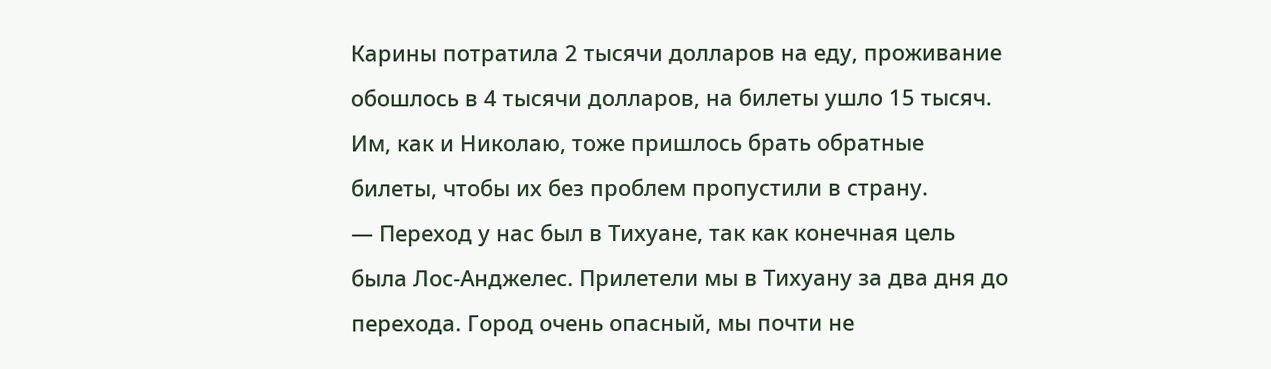Карины потратила 2 тысячи долларов на еду, проживание обошлось в 4 тысячи долларов, на билеты ушло 15 тысяч. Им, как и Николаю, тоже пришлось брать обратные билеты, чтобы их без проблем пропустили в страну.
— Переход у нас был в Тихуане, так как конечная цель была Лос-Анджелес. Прилетели мы в Тихуану за два дня до перехода. Город очень опасный, мы почти не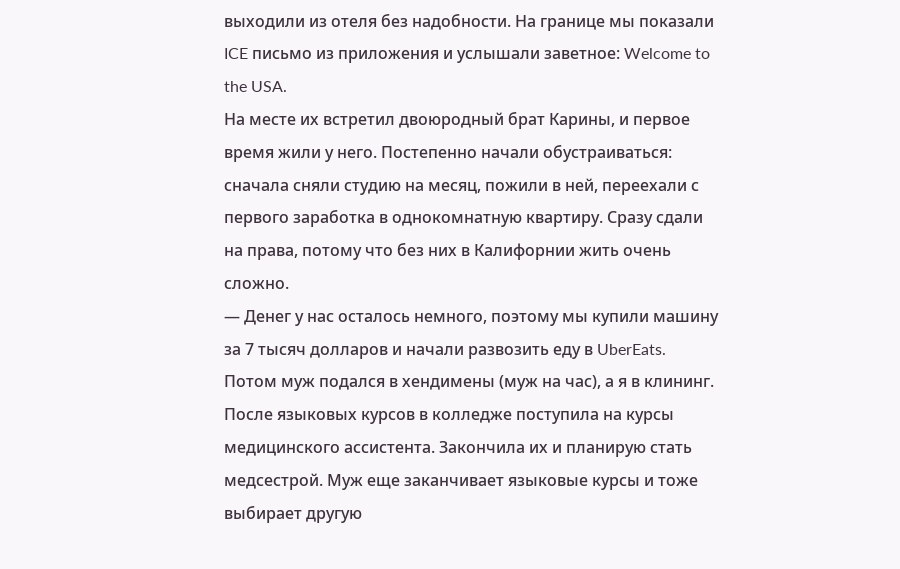выходили из отеля без надобности. На границе мы показали ICE письмо из приложения и услышали заветное: Welcome to the USA.
На месте их встретил двоюродный брат Карины, и первое время жили у него. Постепенно начали обустраиваться: сначала сняли студию на месяц, пожили в ней, переехали с первого заработка в однокомнатную квартиру. Сразу сдали на права, потому что без них в Калифорнии жить очень сложно.
— Денег у нас осталось немного, поэтому мы купили машину за 7 тысяч долларов и начали развозить еду в UberEats. Потом муж подался в хендимены (муж на час), а я в клининг. После языковых курсов в колледже поступила на курсы медицинского ассистента. Закончила их и планирую стать медсестрой. Муж еще заканчивает языковые курсы и тоже выбирает другую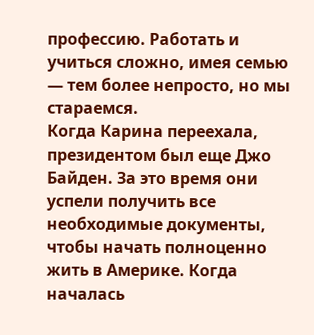профессию. Работать и учиться сложно, имея семью — тем более непросто, но мы стараемся.
Когда Карина переехала, президентом был еще Джо Байден. За это время они успели получить все необходимые документы, чтобы начать полноценно жить в Америке. Когда началась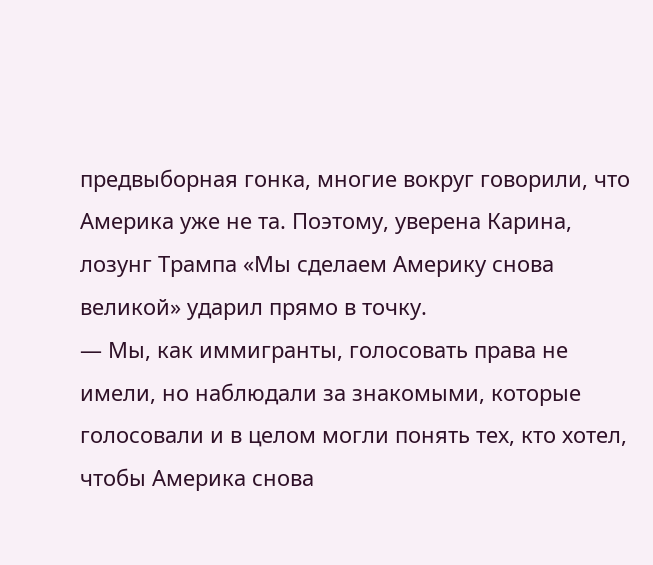предвыборная гонка, многие вокруг говорили, что Америка уже не та. Поэтому, уверена Карина, лозунг Трампа «Мы сделаем Америку снова великой» ударил прямо в точку.
— Мы, как иммигранты, голосовать права не имели, но наблюдали за знакомыми, которые голосовали и в целом могли понять тех, кто хотел, чтобы Америка снова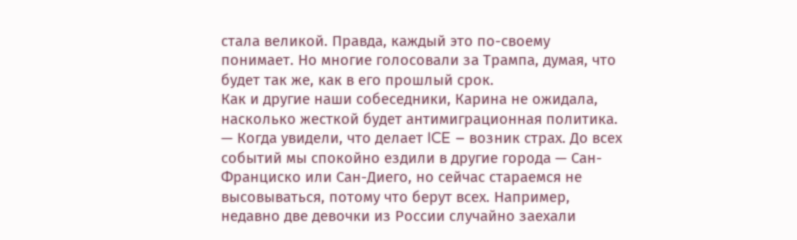стала великой. Правда, каждый это по-своему понимает. Но многие голосовали за Трампа, думая, что будет так же, как в его прошлый срок.
Как и другие наши собеседники, Карина не ожидала, насколько жесткой будет антимиграционная политика.
— Когда увидели, что делает ICE – возник страх. До всех событий мы спокойно ездили в другие города — Сан-Франциско или Сан-Диего, но сейчас стараемся не высовываться, потому что берут всех. Например, недавно две девочки из России случайно заехали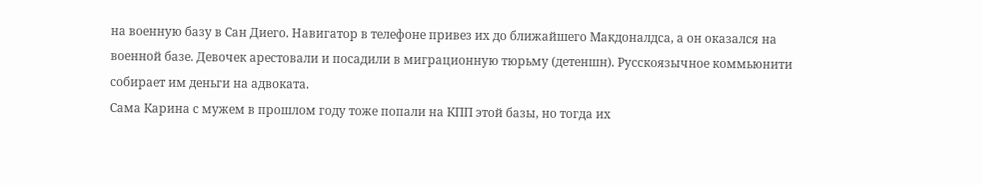на военную базу в Сан Диего. Навигатор в телефоне привез их до ближайшего Макдоналдса, а он оказался на военной базе. Девочек арестовали и посадили в миграционную тюрьму (детеншн). Русскоязычное коммьюнити собирает им деньги на адвоката.
Сама Карина с мужем в прошлом году тоже попали на КПП этой базы, но тогда их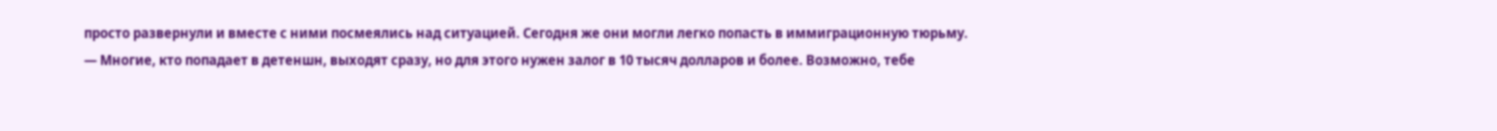просто развернули и вместе с ними посмеялись над ситуацией. Сегодня же они могли легко попасть в иммиграционную тюрьму.
— Многие, кто попадает в детеншн, выходят сразу, но для этого нужен залог в 10 тысяч долларов и более. Возможно, тебе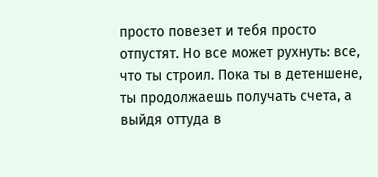просто повезет и тебя просто отпустят. Но все может рухнуть: все, что ты строил. Пока ты в детеншене, ты продолжаешь получать счета, а выйдя оттуда в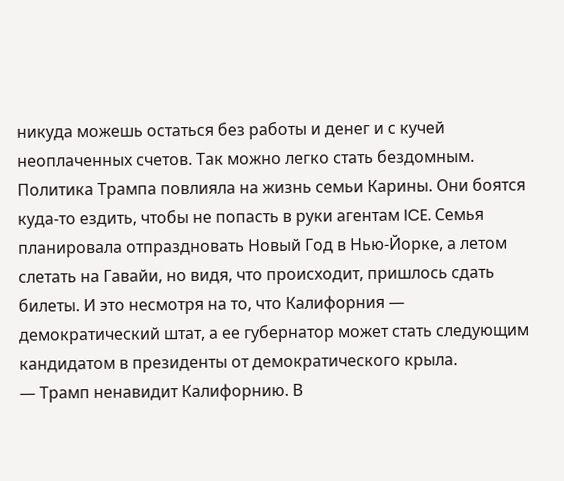никуда можешь остаться без работы и денег и с кучей неоплаченных счетов. Так можно легко стать бездомным.
Политика Трампа повлияла на жизнь семьи Карины. Они боятся куда-то ездить, чтобы не попасть в руки агентам ICE. Семья планировала отпраздновать Новый Год в Нью-Йорке, а летом слетать на Гавайи, но видя, что происходит, пришлось сдать билеты. И это несмотря на то, что Калифорния — демократический штат, а ее губернатор может стать следующим кандидатом в президенты от демократического крыла.
— Трамп ненавидит Калифорнию. В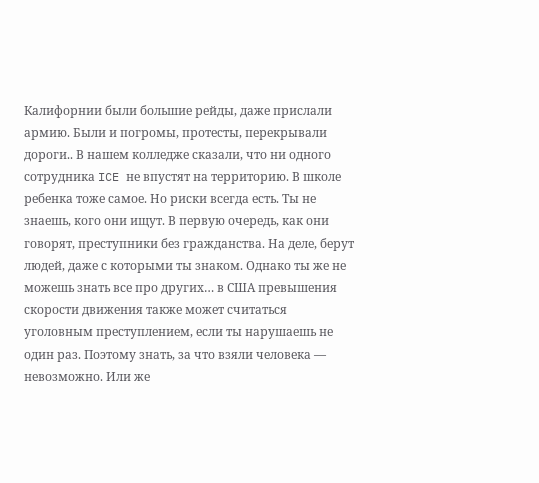Калифорнии были большие рейды, даже прислали армию. Были и погромы, протесты, перекрывали дороги.. В нашем колледже сказали, что ни одного сотрудника ICE не впустят на территорию. В школе ребенка тоже самое. Но риски всегда есть. Ты не знаешь, кого они ищут. В первую очередь, как они говорят, преступники без гражданства. На деле, берут людей, даже с которыми ты знаком. Однако ты же не можешь знать все про других… в США превышения скорости движения также может считаться уголовным преступлением, если ты нарушаешь не один раз. Поэтому знать, за что взяли человека — невозможно. Или же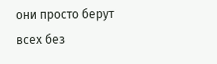они просто берут всех без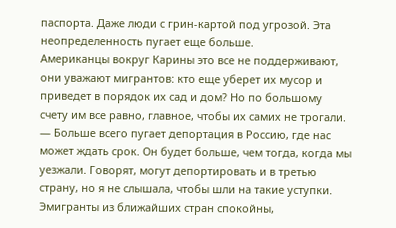паспорта. Даже люди с грин-картой под угрозой. Эта неопределенность пугает еще больше.
Американцы вокруг Карины это все не поддерживают, они уважают мигрантов: кто еще уберет их мусор и приведет в порядок их сад и дом? Но по большому счету им все равно, главное, чтобы их самих не трогали.
— Больше всего пугает депортация в Россию, где нас может ждать срок. Он будет больше, чем тогда, когда мы уезжали. Говорят, могут депортировать и в третью страну, но я не слышала, чтобы шли на такие уступки. Эмигранты из ближайших стран спокойны,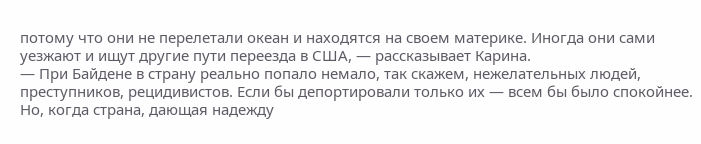потому что они не перелетали океан и находятся на своем материке. Иногда они сами уезжают и ищут другие пути переезда в США, — рассказывает Карина.
— При Байдене в страну реально попало немало, так скажем, нежелательных людей, преступников, рецидивистов. Если бы депортировали только их — всем бы было спокойнее. Но, когда страна, дающая надежду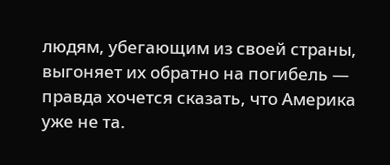людям, убегающим из своей страны, выгоняет их обратно на погибель — правда хочется сказать, что Америка уже не та.